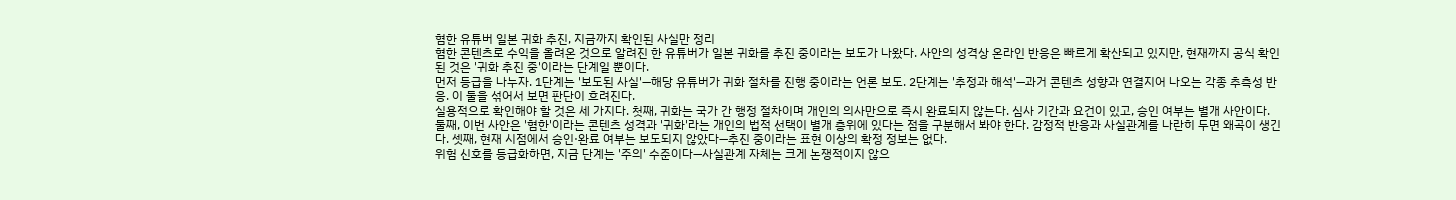혐한 유튜버 일본 귀화 추진, 지금까지 확인된 사실만 정리
혐한 콘텐츠로 수익을 올려온 것으로 알려진 한 유튜버가 일본 귀화를 추진 중이라는 보도가 나왔다. 사안의 성격상 온라인 반응은 빠르게 확산되고 있지만, 현재까지 공식 확인된 것은 '귀화 추진 중'이라는 단계일 뿐이다.
먼저 등급을 나누자. 1단계는 '보도된 사실'—해당 유튜버가 귀화 절차를 진행 중이라는 언론 보도. 2단계는 '추정과 해석'—과거 콘텐츠 성향과 연결지어 나오는 각종 추측성 반응. 이 둘을 섞어서 보면 판단이 흐려진다.
실용적으로 확인해야 할 것은 세 가지다. 첫째, 귀화는 국가 간 행정 절차이며 개인의 의사만으로 즉시 완료되지 않는다. 심사 기간과 요건이 있고, 승인 여부는 별개 사안이다. 둘째, 이번 사안은 '혐한'이라는 콘텐츠 성격과 '귀화'라는 개인의 법적 선택이 별개 층위에 있다는 점을 구분해서 봐야 한다. 감정적 반응과 사실관계를 나란히 두면 왜곡이 생긴다. 셋째, 현재 시점에서 승인·완료 여부는 보도되지 않았다—추진 중이라는 표현 이상의 확정 정보는 없다.
위험 신호를 등급화하면, 지금 단계는 '주의' 수준이다—사실관계 자체는 크게 논쟁적이지 않으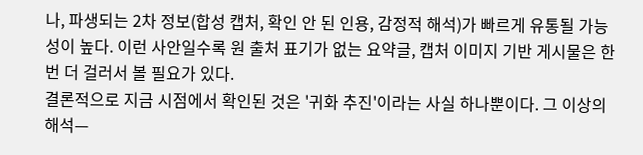나, 파생되는 2차 정보(합성 캡처, 확인 안 된 인용, 감정적 해석)가 빠르게 유통될 가능성이 높다. 이런 사안일수록 원 출처 표기가 없는 요약글, 캡처 이미지 기반 게시물은 한 번 더 걸러서 볼 필요가 있다.
결론적으로 지금 시점에서 확인된 것은 '귀화 추진'이라는 사실 하나뿐이다. 그 이상의 해석—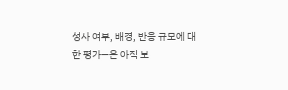성사 여부, 배경, 반응 규모에 대한 평가—은 아직 보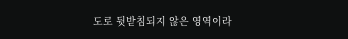도로 뒷받침되지 않은 영역이라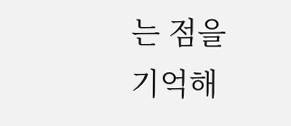는 점을 기억해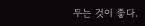두는 것이 좋다.